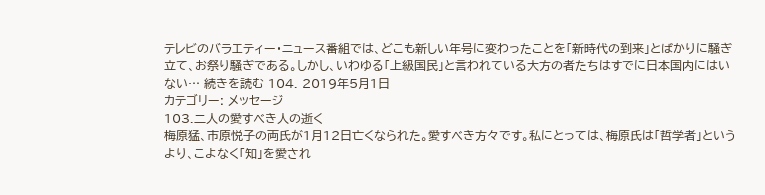テレビのバラエティー・ニュース番組では、どこも新しい年号に変わったことを「新時代の到来」とばかりに騒ぎ立て、お祭り騒ぎである。しかし、いわゆる「上級国民」と言われている大方の者たちはすでに日本国内にはいない… 続きを読む 104. 2019年5月1日
カテゴリー: メッセージ
103.二人の愛すべき人の逝く
梅原猛、市原悦子の両氏が1月12日亡くなられた。愛すべき方々です。私にとっては、梅原氏は「哲学者」というより、こよなく「知」を愛され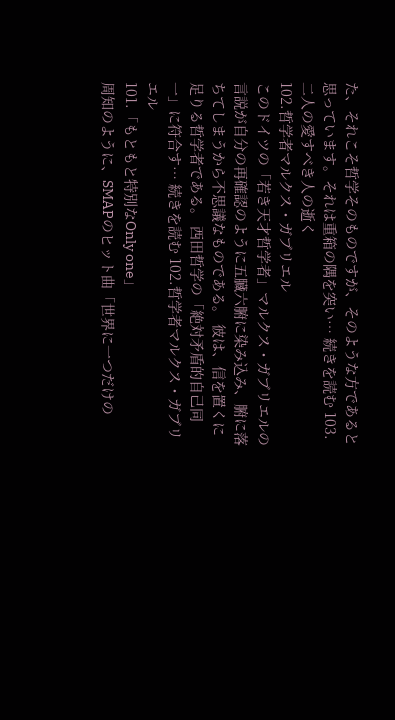た、それこそ哲学そのものですが、そのような方であると思っています。それは重箱の隅を突い… 続きを読む 103.二人の愛すべき人の逝く
102.哲学者マルクス・ガブリエル
このドイツの「若き天才哲学者」マルクス・ガブリエルの言説が自分の再確認のように五臓六腑に染み込み、腑に落ちてしまうから不思議なものである。 彼は、信を置くに足りる哲学者である。 西田哲学の「絶対矛盾的自己同一」に符合す… 続きを読む 102.哲学者マルクス・ガブリエル
101.「もともと特別なOnly one」
周知のように、SMAPのヒット曲「世界に一つだけの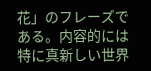花」のフレーズである。内容的には特に真新しい世界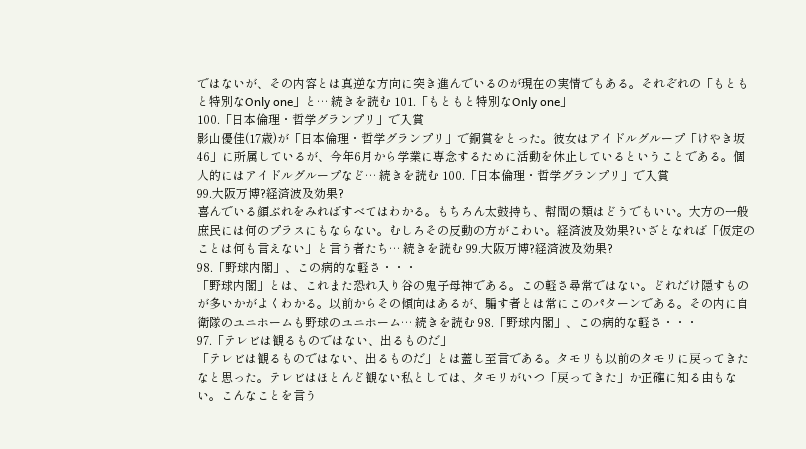ではないが、その内容とは真逆な方向に突き進んでいるのが現在の実情でもある。それぞれの「もともと特別なOnly one」と… 続きを読む 101.「もともと特別なOnly one」
100.「日本倫理・哲学グランプリ」で入賞
影山優佳(17歳)が「日本倫理・哲学グランプリ」で銅賞をとった。彼女はアイドルグループ「けやき坂46」に所属しているが、今年6月から学業に専念するために活動を休止しているということである。個人的にはアイドルグループなど… 続きを読む 100.「日本倫理・哲学グランプリ」で入賞
99.大阪万博?経済波及効果?
喜んでいる顔ぶれをみればすべてはわかる。もちろん太鼓持ち、幇間の類はどうでもいい。大方の一般庶民には何のプラスにもならない。むしろその反動の方がこわい。経済波及効果?いざとなれば「仮定のことは何も言えない」と言う者たち… 続きを読む 99.大阪万博?経済波及効果?
98.「野球内閣」、この病的な軽さ・・・
「野球内閣」とは、これまた恐れ入り谷の鬼子母神である。この軽さ尋常ではない。どれだけ隠すものが多いかがよくわかる。以前からその傾向はあるが、騙す者とは常にこのパターンである。その内に自衛隊のユニホームも野球のユニホーム… 続きを読む 98.「野球内閣」、この病的な軽さ・・・
97.「テレビは観るものではない、出るものだ」
「テレビは観るものではない、出るものだ」とは蓋し至言である。タモリも以前のタモリに戻ってきたなと思った。テレビはほとんど観ない私としては、タモリがいつ「戻ってきた」か正確に知る由もない。こんなことを言う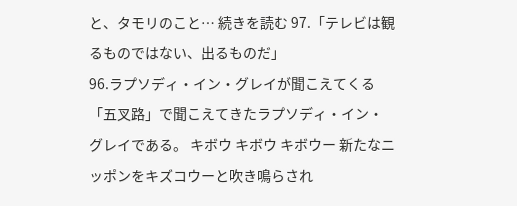と、タモリのこと… 続きを読む 97.「テレビは観るものではない、出るものだ」
96.ラプソディ・イン・グレイが聞こえてくる
「五叉路」で聞こえてきたラプソディ・イン・グレイである。 キボウ キボウ キボウー 新たなニッポンをキズコウーと吹き鳴らされ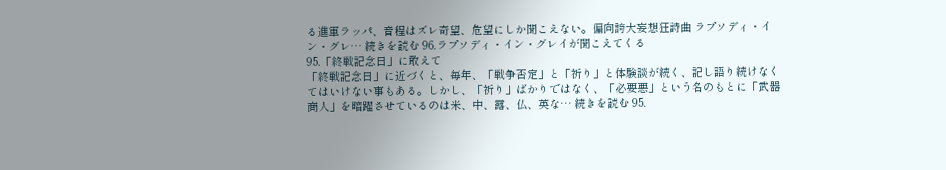る進軍ラッパ、音程はズレ奇望、危望にしか聞こえない。偏向誇大妄想狂詩曲 ラプソディ・イン・グレ… 続きを読む 96.ラプソディ・イン・グレイが聞こえてくる
95.「終戦記念日」に敢えて
「終戦記念日」に近づくと、毎年、「戦争否定」と「祈り」と体験談が続く、記し語り続けなくてはいけない事もある。しかし、「祈り」ばかりではなく、「必要悪」という名のもとに「武器商人」を暗躍させているのは米、中、露、仏、英な… 続きを読む 95.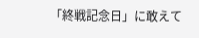「終戦記念日」に敢えて